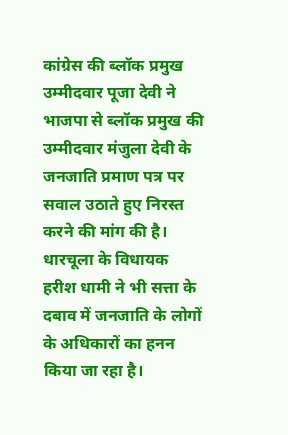कांग्रेस की ब्लॉक प्रमुख उम्मीदवार पूजा देवी ने भाजपा से ब्लॉक प्रमुख की उम्मीदवार मंजुला देवी के जनजाति प्रमाण पत्र पर सवाल उठाते हुए निरस्त करने की मांग की है। धारचूला के विधायक हरीश धामी ने भी सत्ता के दबाव में जनजाति के लोगों के अधिकारों का हनन किया जा रहा है।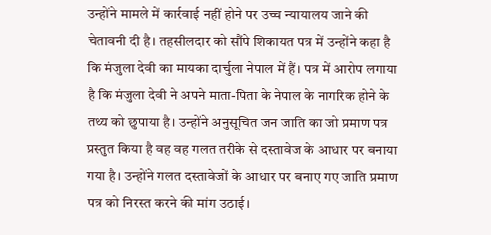उन्होंने मामले में कार्रवाई नहीं होने पर उच्च न्यायालय जाने की चेतावनी दी है। तहसीलदार को सौंपे शिकायत पत्र में उन्होंने कहा है कि मंजुला देवी का मायका दार्चुला नेपाल में हैं। पत्र में आरोप लगाया है कि मंजुला देवी ने अपने माता-पिता के नेपाल के नागरिक होने के तथ्य को छुपाया है। उन्होंने अनुसूचित जन जाति का जो प्रमाण पत्र प्रस्तुत किया है वह वह गलत तरीके से दस्तावेज के आधार पर बनाया गया है। उन्होंने गलत दस्तावेजों के आधार पर बनाए गए जाति प्रमाण पत्र को निरस्त करने की मांग उठाई।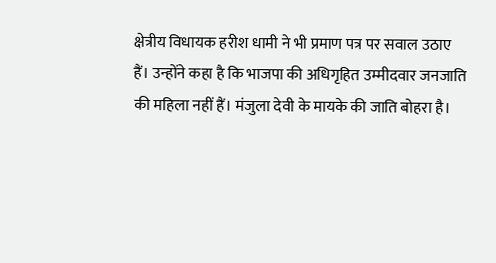क्षेत्रीय विधायक हरीश धामी ने भी प्रमाण पत्र पर सवाल उठाए हैं। उन्होंने कहा है कि भाजपा की अधिगृहित उम्मीदवार जनजाति की महिला नहीं हैं। मंजुला देवी के मायके की जाति बोहरा है।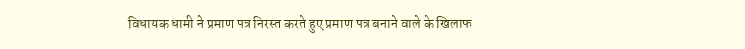विधायक धामी ने प्रमाण पत्र निरस्त करते हुए प्रमाण पत्र बनाने वाले के खिलाफ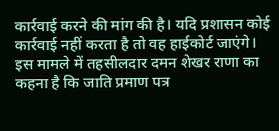कार्रवाई करने की मांग की है। यदि प्रशासन कोई कार्रवाई नहीं करता है तो वह हाईकोर्ट जाएंगे। इस मामले में तहसीलदार दमन शेखर राणा का कहना है कि जाति प्रमाण पत्र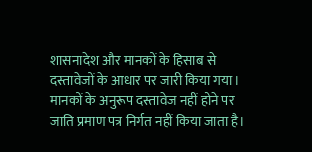शासनादेश और मानकों के हिसाब से दस्तावेजों के आधार पर जारी किया गया। मानकों के अनुरूप दस्तावेज नहीं होने पर जाति प्रमाण पत्र निर्गत नहीं किया जाता है।